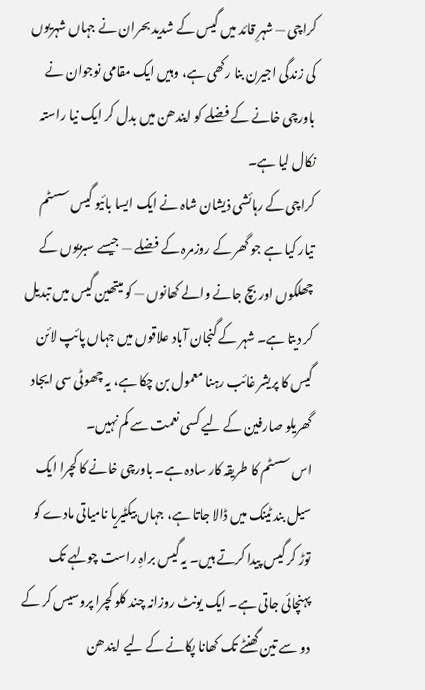کراچی — شہرِ قائد میں گیس کے شدید بحران نے جہاں شہریوں کی زندگی اجیرن بنا رکھی ہے، وہیں ایک مقامی نوجوان نے باورچی خانے کے فضلے کو ایندھن میں بدل کر ایک نیا راستہ نکال لیا ہے۔
کراچی کے رہائشی ذیشان شاہ نے ایک ایسا بائیو گیس سسٹم تیار کیا ہے جو گھر کے روزمرہ کے فضلے — جیسے سبزیوں کے چھلکوں اور بچ جانے والے کھانوں — کو میتھین گیس میں تبدیل کر دیتا ہے۔ شہر کے گنجان آباد علاقوں میں جہاں پائپ لائن گیس کا پریشر غائب رہنا معمول بن چکا ہے، یہ چھوٹی سی ایجاد گھریلو صارفین کے لیے کسی نعمت سے کم نہیں۔
اس سسٹم کا طریقہ کار سادہ ہے۔ باورچی خانے کا کچرا ایک سیل بند ٹینک میں ڈالا جاتا ہے، جہاں بیکٹیریا نامیاتی مادے کو توڑ کر گیس پیدا کرتے ہیں۔ یہ گیس براہِ راست چولہے تک پہنچائی جاتی ہے۔ ایک یونٹ روزانہ چند کلو کچرا پروسیس کر کے دو سے تین گھنٹے تک کھانا پکانے کے لیے ایندھن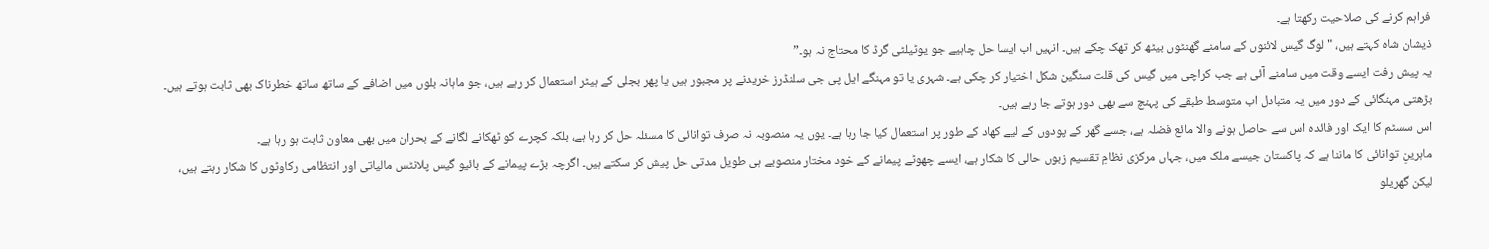فراہم کرنے کی صلاحیت رکھتا ہے۔
ذیشان شاہ کہتے ہیں، "لوگ گیس لائنوں کے سامنے گھنٹوں بیٹھ کر تھک چکے ہیں۔ انہیں اب ایسا حل چاہیے جو یوٹیلٹی گرڈ کا محتاج نہ ہو۔”
یہ پیش رفت ایسے وقت میں سامنے آئی ہے جب کراچی میں گیس کی قلت سنگین شکل اختیار کر چکی ہے۔ شہری یا تو مہنگے ایل پی جی سلنڈرز خریدنے پر مجبور ہیں یا پھر بجلی کے ہیٹر استعمال کر رہے ہیں، جو ماہانہ بلوں میں اضافے کے ساتھ ساتھ خطرناک بھی ثابت ہوتے ہیں۔ بڑھتی مہنگائی کے دور میں یہ متبادل اب متوسط طبقے کی پہنچ سے بھی دور ہوتے جا رہے ہیں۔
اس سسٹم کا ایک اور فائدہ اس سے حاصل ہونے والا مائع فضلہ ہے، جسے گھر کے پودوں کے لیے کھاد کے طور پر استعمال کیا جا رہا ہے۔ یوں یہ منصوبہ نہ صرف توانائی کا مسئلہ حل کر رہا ہے، بلکہ کچرے کو ٹھکانے لگانے کے بحران میں بھی معاون ثابت ہو رہا ہے۔
ماہرینِ توانائی کا ماننا ہے کہ پاکستان جیسے ملک میں، جہاں مرکزی نظامِ تقسیم زبوں حالی کا شکار ہے، ایسے چھوٹے پیمانے کے خود مختار منصوبے ہی طویل مدتی حل پیش کر سکتے ہیں۔ اگرچہ بڑے پیمانے کے بائیو گیس پلانٹس مالیاتی اور انتظامی رکاوٹوں کا شکار رہتے ہیں، لیکن گھریلو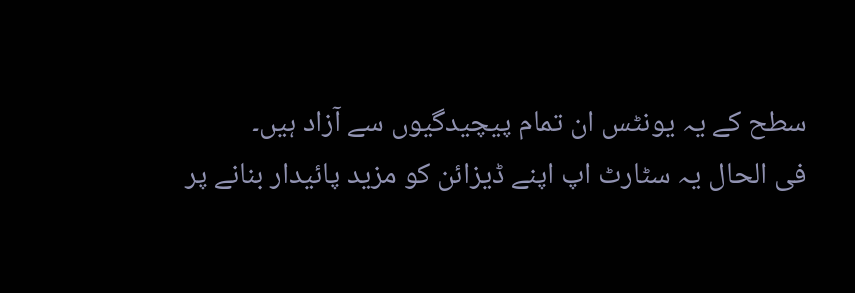سطح کے یہ یونٹس ان تمام پیچیدگیوں سے آزاد ہیں۔
فی الحال یہ سٹارٹ اپ اپنے ڈیزائن کو مزید پائیدار بنانے پر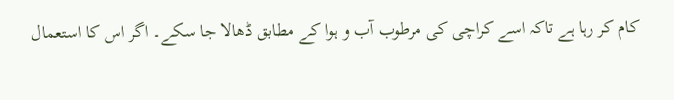کام کر رہا ہے تاکہ اسے کراچی کی مرطوب آب و ہوا کے مطابق ڈھالا جا سکے۔ اگر اس کا استعمال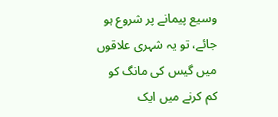وسیع پیمانے پر شروع ہو جائے، تو یہ شہری علاقوں میں گیس کی مانگ کو کم کرنے میں ایک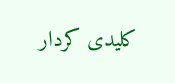کلیدی کردار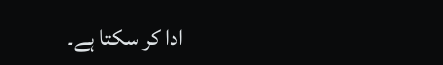ادا کر سکتا ہے۔